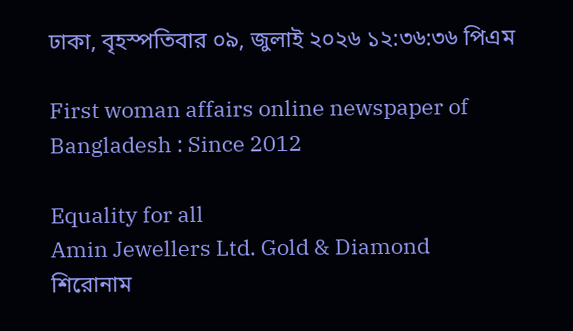ঢাকা, বৃহস্পতিবার ০৯, জুলাই ২০২৬ ১২:৩৬:৩৬ পিএম

First woman affairs online newspaper of Bangladesh : Since 2012

Equality for all
Amin Jewellers Ltd. Gold & Diamond
শিরোনাম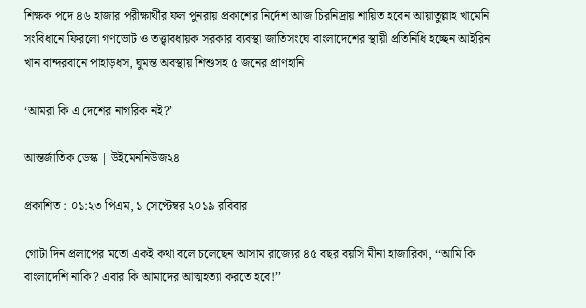শিক্ষক পদে ৪৬ হাজার পরীক্ষার্থীর ফল পুনরায় প্রকাশের নির্দেশ আজ চিরনিদ্রায় শায়িত হবেন আয়াতুল্লাহ খামেনি সংবিধানে ফিরলো গণভোট ও তত্ত্বাবধায়ক সরকার ব্যবস্থা জাতিসংঘে বাংলাদেশের স্থায়ী প্রতিনিধি হচ্ছেন আইরিন খান বান্দরবানে পাহাড়ধস, ঘুমন্ত অবস্থায় শিশুসহ ৫ জনের প্রাণহানি

‘আমরা কি এ দেশের নাগরিক নই?’

আন্তর্জাতিক ডেস্ক | উইমেননিউজ২৪

প্রকাশিত : ০১:২৩ পিএম, ১ সেপ্টেম্বর ২০১৯ রবিবার

গোটা দিন প্রলাপের মতো একই কথা বলে চলেছেন আসাম রাজ্যের ৪৫ বছর বয়সি মীনা হাজারিকা, ‘‘আমি কি বাংলাদেশি নাকি? এবার কি আমাদের আত্মহত্যা করতে হবে!’’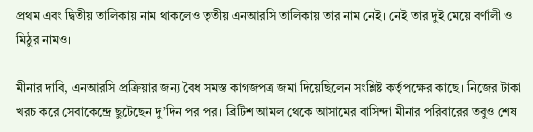প্রথম এবং দ্বিতীয় তালিকায় নাম থাকলেও তৃতীয় এনআরসি তালিকায় তার নাম নেই। নেই তার দুই মেয়ে বর্ণালী ও মিঠুর নামও।

মীনার দাবি, এনআরসি প্রক্রিয়ার জন্য বৈধ সমস্ত কাগজপত্র জমা দিয়েছিলেন সংশ্লিষ্ট কর্তৃপক্ষের কাছে। নিজের টাকা খরচ করে সেবাকেন্দ্রে ছুটেছেন দু’দিন পর পর। ব্রিটিশ আমল থেকে আসামের বাসিন্দা মীনার পরিবারের তবুও শেষ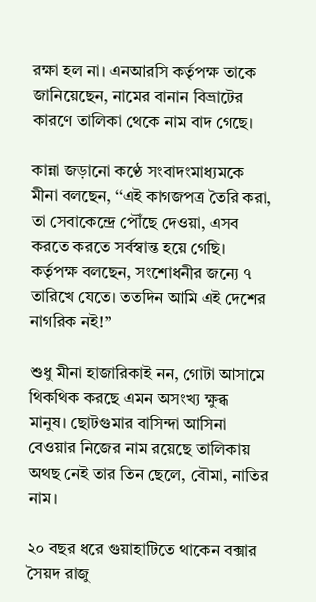রক্ষা হল না। এনআরসি কর্তৃপক্ষ তাকে জানিয়েছেন, নামের বানান বিভ্রাটের কারণে তালিকা থেকে নাম বাদ গেছে।

কান্না জড়ানো কণ্ঠে সংবাদংমাধ্যমকে মীনা বলছেন, ‘‘এই কাগজপত্র তৈরি করা, তা সেবাকেন্দ্রে পৌঁছে দেওয়া, এসব করতে করতে সর্বস্বান্ত হয়ে গেছি। কর্তৃপক্ষ বলছেন, সংশোধনীর জন্যে ৭ তারিখে যেতে। ততদিন আমি এই দেশের নাগরিক নই!’’

শুধু মীনা হাজারিকাই নন, গোটা আসামে থিকথিক করছে এমন অসংখ্য ক্ষুব্ধ মানুষ। ছোটগুমার বাসিন্দা আসিনা বেওয়ার নিজের নাম রয়েছে তালিকায় অথছ নেই তার তিন ছেলে, বৌমা, নাতির নাম।

২০ বছর ধরে গুয়াহাটিতে থাকেন বক্সার সৈয়দ রাজু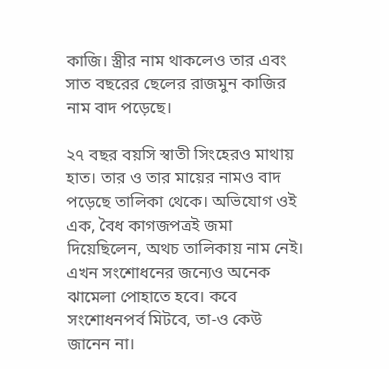কাজি। স্ত্রীর নাম থাকলেও তার এবং সাত বছরের ছেলের রাজমুন কাজির নাম বাদ পড়েছে।

২৭ বছর বয়সি স্বাতী সিংহেরও মাথায় হাত। তার ও তার মায়ের নামও বাদ পড়েছে তালিকা থেকে। অভিযোগ ওই এক, বৈধ কাগজপত্রই জমা দিয়েছিলেন, অথচ তালিকায় নাম নেই। এখন স‌ংশোধনের জন্যেও অনেক ঝামেলা পোহাতে হবে। কবে স‌ংশোধনপর্ব মিটবে, তা-ও কেউ জানেন না।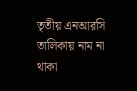তৃতীয় এনআরসি তালিকায় নাম না থাকা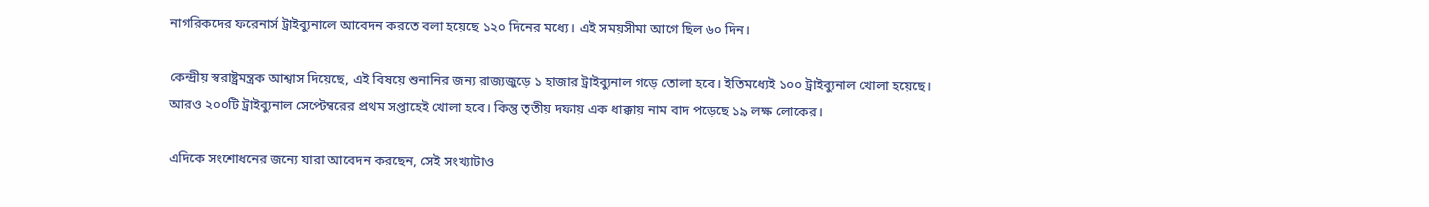নাগরিকদের ফরেনার্স ট্রাইব্যুনালে আবেদন করতে বলা হয়েছে ১২০ দিনের মধ্যে। এই সময়সীমা আগে ছিল ৬০ দিন।

কেন্দ্রীয় স্বরাষ্ট্রমন্ত্রক আশ্বাস দিয়েছে, এই বিষয়ে শুনানির জন্য রাজ্যজুড়ে ১ হাজার ট্রাইব্যুনাল গড়ে তোলা হবে। ইতিমধ্যেই ১০০ ট্রাইব্যুনাল খোলা হয়েছে। আরও ২০০টি ট্রাইব্যুনাল সেপ্টেম্বরের প্রথম সপ্তাহেই খোলা হবে। কিন্তু তৃতীয় দফায় এক ধাক্কায় নাম বাদ পড়েছে ১৯ লক্ষ লোকের।

এদিকে সংশোধনের জন্যে যারা আবেদন করছেন, সেই সংখ্যাটাও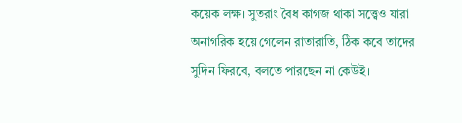কয়েক লক্ষ। সুতরাং বৈধ কাগজ থাকা সত্ত্বেও যারা অনাগরিক হয়ে গেলেন রাতারাতি, ঠিক কবে তাদের সুদিন ফিরবে, বলতে পারছেন না কেউই।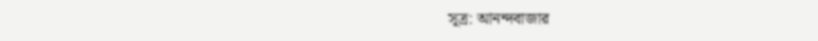সূত্র: আনন্দবাজার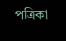পত্রিকা